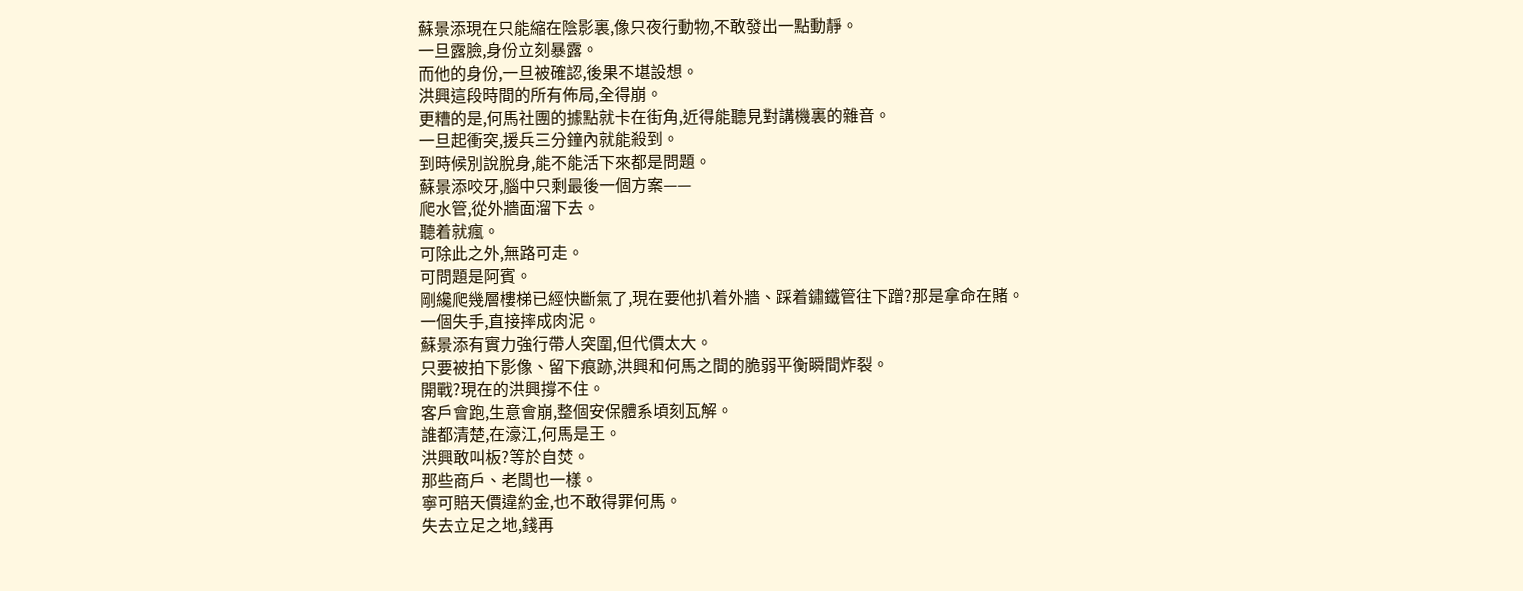蘇景添現在只能縮在陰影裏,像只夜行動物,不敢發出一點動靜。
一旦露臉,身份立刻暴露。
而他的身份,一旦被確認,後果不堪設想。
洪興這段時間的所有佈局,全得崩。
更糟的是,何馬社團的據點就卡在街角,近得能聽見對講機裏的雜音。
一旦起衝突,援兵三分鐘內就能殺到。
到時候別說脫身,能不能活下來都是問題。
蘇景添咬牙,腦中只剩最後一個方案——
爬水管,從外牆面溜下去。
聽着就瘋。
可除此之外,無路可走。
可問題是阿賓。
剛纔爬幾層樓梯已經快斷氣了,現在要他扒着外牆、踩着鏽鐵管往下蹭?那是拿命在賭。
一個失手,直接摔成肉泥。
蘇景添有實力強行帶人突圍,但代價太大。
只要被拍下影像、留下痕跡,洪興和何馬之間的脆弱平衡瞬間炸裂。
開戰?現在的洪興撐不住。
客戶會跑,生意會崩,整個安保體系頃刻瓦解。
誰都清楚,在濠江,何馬是王。
洪興敢叫板?等於自焚。
那些商戶、老闆也一樣。
寧可賠天價違約金,也不敢得罪何馬。
失去立足之地,錢再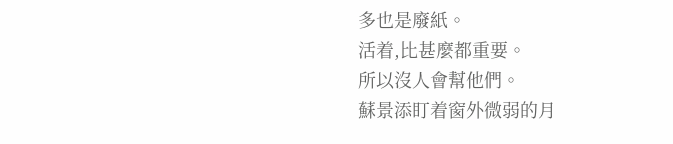多也是廢紙。
活着,比甚麼都重要。
所以沒人會幫他們。
蘇景添盯着窗外微弱的月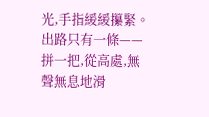光,手指緩緩攥緊。
出路只有一條——拼一把,從高處,無聲無息地滑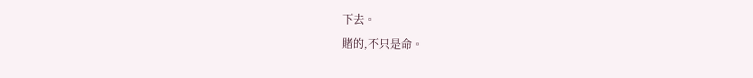下去。
賭的,不只是命。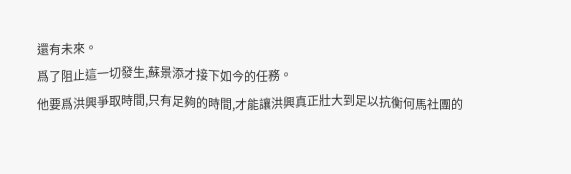還有未來。
爲了阻止這一切發生,蘇景添才接下如今的任務。
他要爲洪興爭取時間,只有足夠的時間,才能讓洪興真正壯大到足以抗衡何馬社團的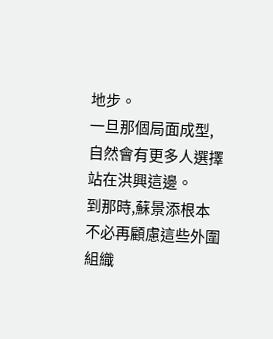地步。
一旦那個局面成型,自然會有更多人選擇站在洪興這邊。
到那時,蘇景添根本不必再顧慮這些外圍組織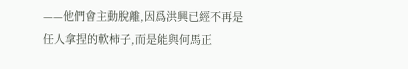——他們會主動脫離,因爲洪興已經不再是任人拿捏的軟柿子,而是能與何馬正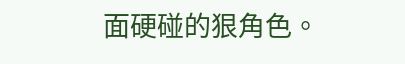面硬碰的狠角色。